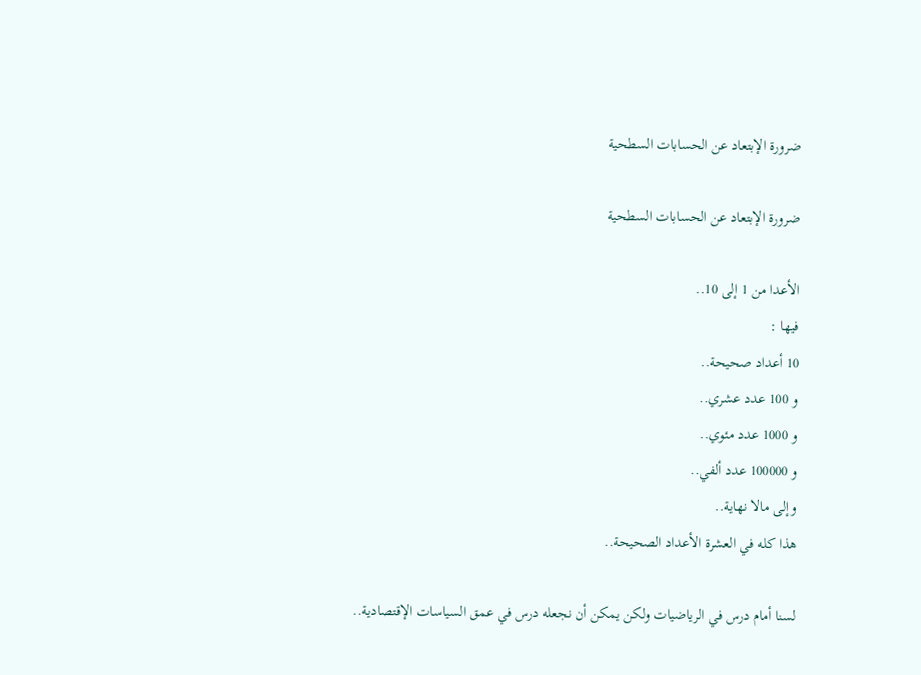ضرورة الإبتعاد عن الحسابات السطحية

ضرورة الإبتعاد عن الحسابات السطحية

الأعدا من 1 إلى 10..
فيها :
10 أعداد صحيحة..
و 100 عدد عشري..
و 1000 عدد مئوي..
و 100000 عدد ألفي..
وإلى مالا نهاية..
هذا كله في العشرة الأعداد الصحيحة..

لسنا أمام درس في الرياضيات ولكن يمكن أن نجعله درس في عمق السياسات الإقتصادية..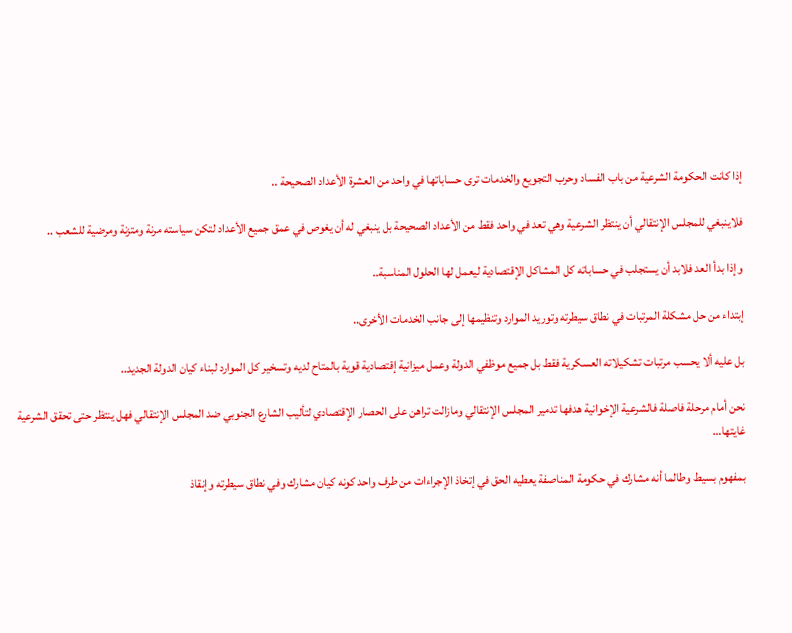إذا كانت الحكومة الشرعية من باب الفساد وحرب التجويع والخدمات ترى حساباتها في واحد من العشرة الأعداد الصحيحة ..

فلاينبغي للمجلس الإنتقالي أن ينتظر الشرعية وهي تعد في واحد فقط من الأعداد الصحيحة بل ينبغي له أن يغوص في عمق جميع الأعداد لتكن سياسته مرنة ومتزنة ومرضية للشعب ..

وإذا بدأ العد فلابد أن يستجلب في حساباته كل المشاكل الإقتصادية ليعمل لها الحلول المناسبة..

إبتداء من حل مشكلة المرتبات في نطاق سيطرته وتوريد الموارد وتنظيمها إلى جانب الخدمات الأخرى..

بل عليه ألا يحسب مرتبات تشكيلاته العسكرية فقط بل جميع موظفي الدولة وعمل ميزانية إقتصادية قوية بالمتاح لديه وتسخير كل الموارد لبناء كيان الدولة الجديد..

نحن أمام مرحلة فاصلة فالشرعية الإخوانية هدفها تدمير المجلس الإنتقالي ومازالت تراهن على الحصار الإقتصادي لتأليب الشارع الجنوبي ضد المجلس الإنتقالي فهل ينتظر حتى تحقق الشرعية غايتها…

بمفهوم بسيط وطالما أنه مشارك في حكومة المناصفة يعطيه الحق في إتخاذ الإجراءات من طرف واحد كونه كيان مشارك وفي نطاق سيطرته وإنقاذ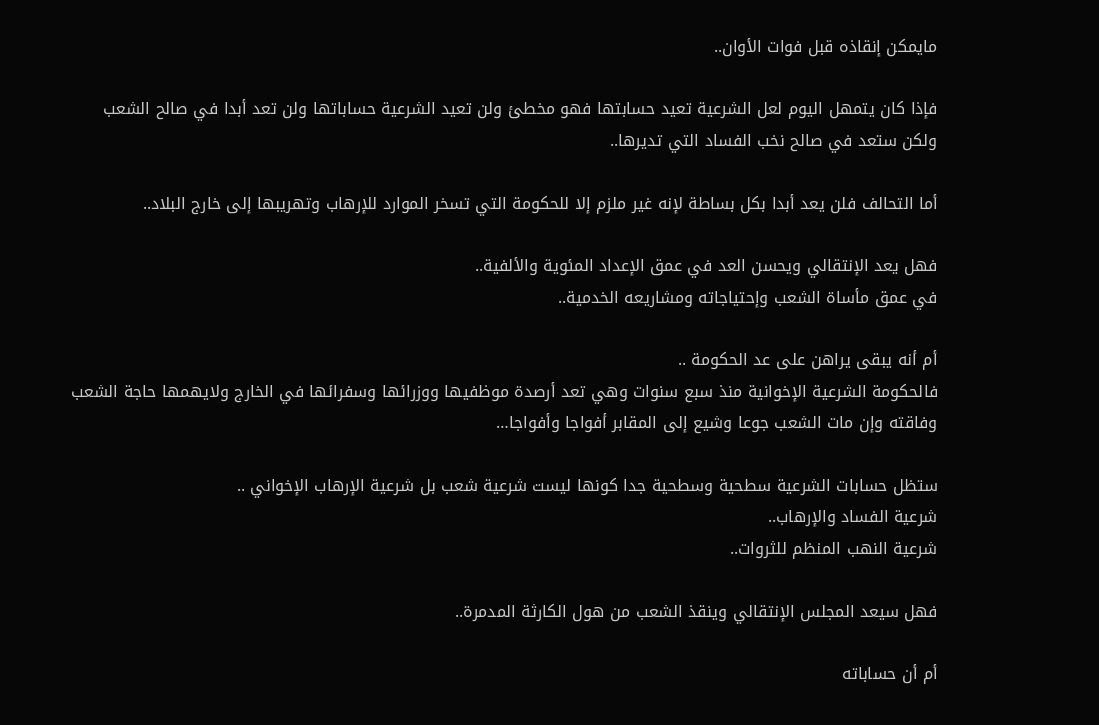مايمكن إنقاذه قبل فوات الأوان..

فإذا كان يتمهل اليوم لعل الشرعية تعيد حسابتها فهو مخطئ ولن تعيد الشرعية حساباتها ولن تعد أبدا في صالح الشعب ولكن ستعد في صالح نخب الفساد التي تديرها..

أما التحالف فلن يعد أبدا بكل بساطة لإنه غير ملزم إلا للحكومة التي تسخر الموارد للإرهاب وتهريبها إلى خارج البلاد..

فهل يعد الإنتقالي ويحسن العد في عمق الإعداد المئوية والألفية..
في عمق مأساة الشعب وإحتياجاته ومشاريعه الخدمية..

أم أنه يبقى يراهن على عد الحكومة ..
فالحكومة الشرعية الإخوانية منذ سبع سنوات وهي تعد أرصدة موظفيها ووزرائها وسفرائها في الخارج ولايهمها حاجة الشعب وفاقته وإن مات الشعب جوعا وشيع إلى المقابر أفواجا وأفواجا…

ستظل حسابات الشرعية سطحية وسطحية جدا كونها ليست شرعية شعب بل شرعية الإرهاب الإخواني ..
شرعية الفساد والإرهاب..
شرعية النهب المنظم للثروات..

فهل سيعد المجلس الإنتقالي وينقذ الشعب من هول الكارثة المدمرة..

أم أن حساباته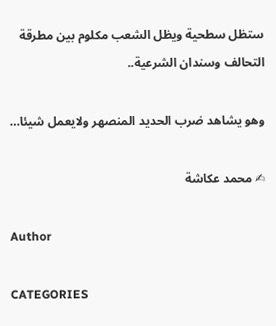ستظل سطحية ويظل الشعب مكلوم بين مطرقة التحالف وسندان الشرعية..

وهو يشاهد ضرب الحديد المنصهر ولايعمل شيئا…

✍ محمد عكاشة

Author

CATEGORIES